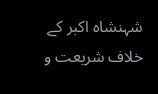شہنشاہ اکبر کے خلاف شریعت و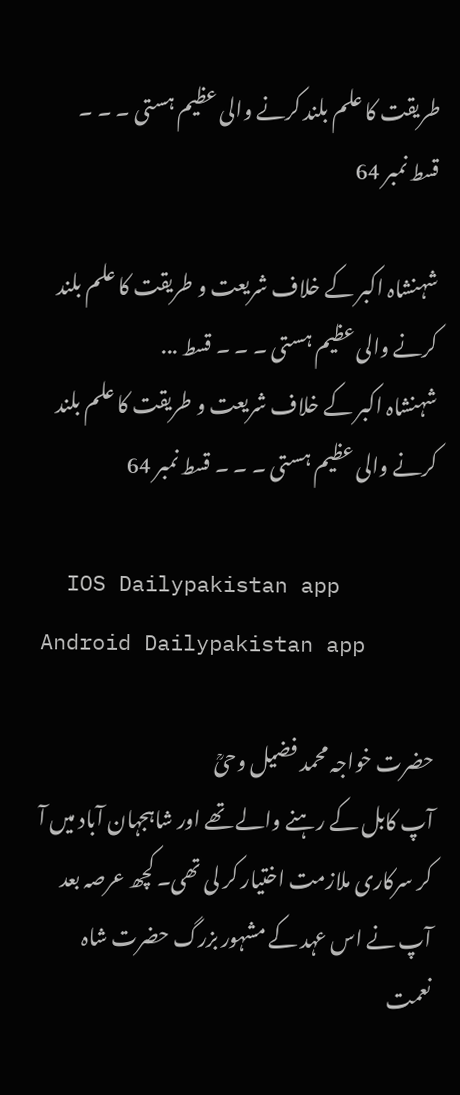طریقت کا علم بلند کرنے والی عظیم ہستی ۔ ۔ ۔ قسط نمبر 64

شہنشاہ اکبر کے خلاف شریعت و طریقت کا علم بلند کرنے والی عظیم ہستی ۔ ۔ ۔ قسط ...
شہنشاہ اکبر کے خلاف شریعت و طریقت کا علم بلند کرنے والی عظیم ہستی ۔ ۔ ۔ قسط نمبر 64

  IOS Dailypakistan app Android Dailypakistan app

حضرت خواجہ محمد فضیل وحیؒ
آپ کابل کے رہنے والے تھے اور شاہجہان آباد میں آ کر سرکاری ملازمت اختیار کر لی تھی۔ کچھ عرصہ بعد آپ نے اس عہد کے مشہور بزرگ حضرت شاہ نعمت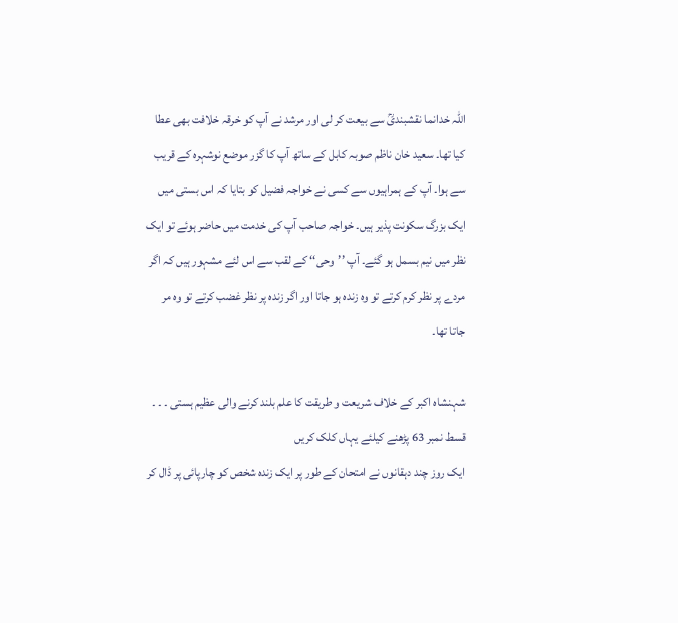اللہ خدانما نقشبندیؒ سے بیعت کر لی اور مرشد نے آپ کو خرقہ خلافت بھی عطا کیا تھا۔ سعید خان ناظم صوبہ کابل کے ساتھ آپ کا گزر موضع نوشہرہ کے قریب سے ہوا۔ آپ کے ہمراہیوں سے کسی نے خواجہ فضیل کو بتایا کہ اس بستی میں ایک بزرگ سکونت پذیر ہیں۔ خواجہ صاحب آپ کی خدمت میں حاضر ہوئے تو ایک نظر میں نیم بسمل ہو گئے۔ آپ ’’وحی‘‘ کے لقب سے اس لئے مشہور ہیں کہ اگر مردے پر نظر کرم کرتے تو وہ زندہ ہو جاتا اور اگر زندہ پر نظر غضب کرتے تو وہ مر جاتا تھا۔

شہنشاہ اکبر کے خلاف شریعت و طریقت کا علم بلند کرنے والی عظیم ہستی ۔ ۔ ۔ قسط نمبر 63 پڑھنے کیلئے یہاں کلک کریں
ایک روز چند دہقانوں نے امتحان کے طور پر ایک زندہ شخص کو چارپائی پر ڈال کر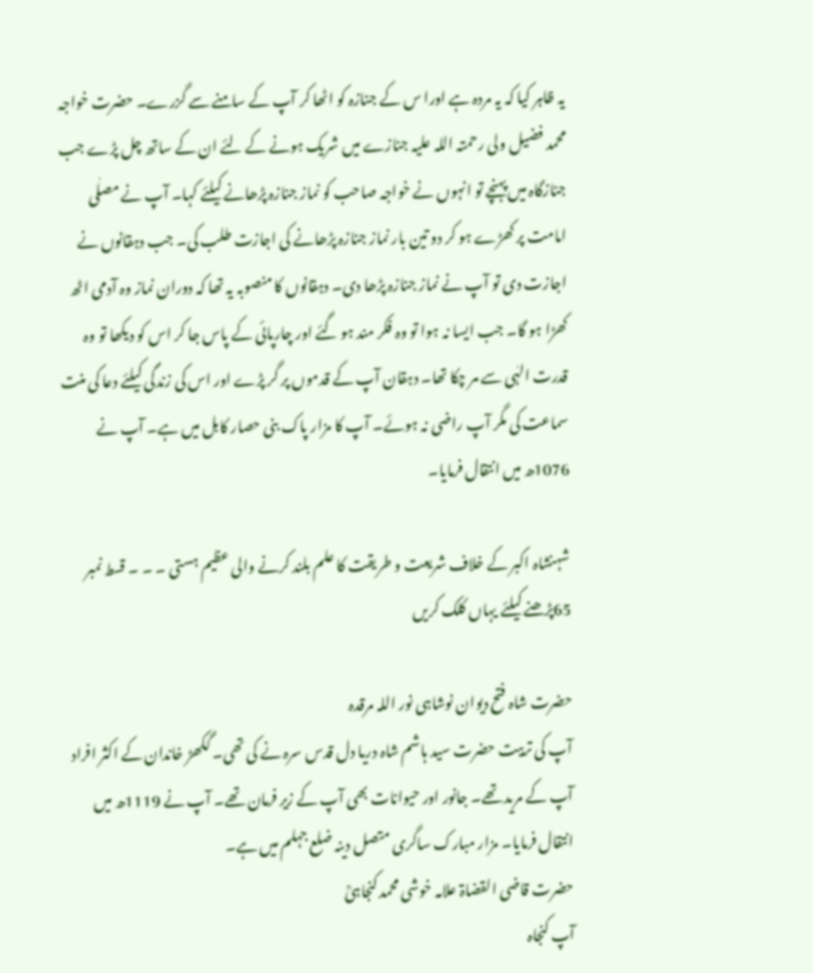یہ ظاہر کیا کہ یہ مردہ ہے اورا س کے جنازہ کو اٹھا کر آپ کے سامنے سے گزرے۔ حضرت خواجہ محمد فضیل ولی رحمتہ اللہ علیہ جنازے میں شریک ہونے کے لئے ان کے ساتھ چل پڑے جب جنازگاہ میں پہنچے تو انہوں نے خواجہ صاحب کو نماز جنازہ پڑھانے کیلئے کہا۔ آپ نے مصلٰی امامت پر کھڑے ہو کر دو تین بار نماز جنازہ پڑھانے کی اجازت طلب کی۔ جب دہقانوں نے اجازت دی تو آپ نے نماز جنازہ پڑھا دی۔ دہقانوں کا منصوبہ یہ تھا کہ دوران نماز وہ آدمی اٹھ کھڑا ہو گا۔ جب ایسا نہ ہوا تو وہ فکر مند ہو گئے اور چارپائی کے پاس جا کر اس کو دیکھا تو وہ قدرت الہٰی سے مر چکا تھا۔ دہقان آپ کے قدموں پر گر پڑے اور اس کی زندگی کیلئے دعا کی منت سماعت کی مگر آپ راضی نہ ہوئے۔ آپ کا مزار پاک بنی حصار کابل میں ہے۔ آپ نے 1076ھ میں انتقال فرمایا۔

شہنشاہ اکبر کے خلاف شریعت و طریقت کا علم بلند کرنے والی عظیم ہستی ۔ ۔ ۔ قسط نمبر 65پڑھنے کیلئے یہاں کلک کریں

حضرت شاہ فتح دیوان نوشاہی نور اللہ مرقدہ
آپ کی تربیت حضرت سید ہاشم شاہ دریا دل قدس سرہ نے کی تھی۔ گکھڑ خاندان کے اکثر افراد آپ کے مرید تھے۔ جانور اور حیوانات بھی آپ کے زیر فرمان تھے۔ آپ نے 1119ھ میں انتقال فرمایا۔ مزار مبارک ساگری متصل دینہ ضلع جہلم میں ہے۔
حضرت قاضی القضاۃ علامہ خوشی محمد کنجاہیؒ
آپ کنجاہ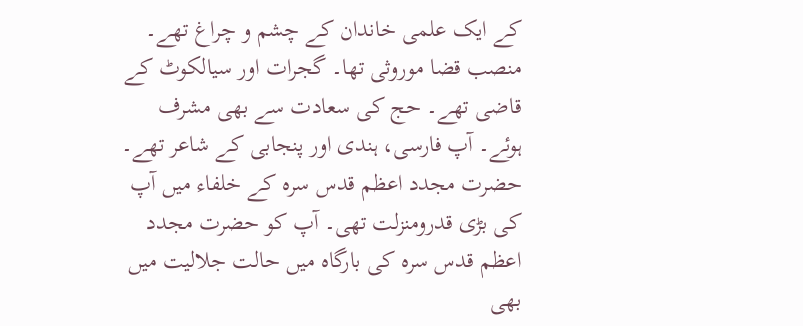کے ایک علمی خاندان کے چشم و چراغ تھے۔ منصب قضا موروثی تھا۔ گجرات اور سیالکوٹ کے قاضی تھے۔ حج کی سعادت سے بھی مشرف ہوئے۔ آپ فارسی، ہندی اور پنجابی کے شاعر تھے۔ حضرت مجدد اعظم قدس سرہ کے خلفاء میں آپ کی بڑی قدرومنزلت تھی۔ آپ کو حضرت مجدد اعظم قدس سرہ کی بارگاہ میں حالت جلالیت میں بھی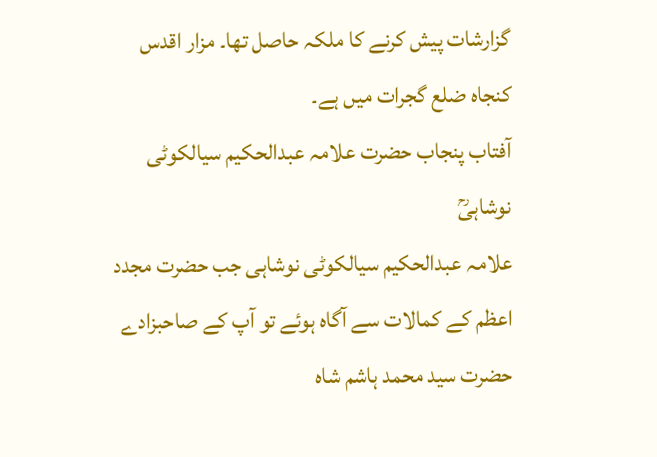گزارشات پیش کرنے کا ملکہ حاصل تھا۔ مزار اقدس کنجاہ ضلع گجرات میں ہے۔
آفتاب پنجاب حضرت علامہ عبدالحکیم سیالکوٹی نوشاہیؒ
علامہ عبدالحکیم سیالکوٹی نوشاہی جب حضرت مجدد اعظم کے کمالات سے آگاہ ہوئے تو آپ کے صاحبزادے حضرت سید محمد ہاشم شاہ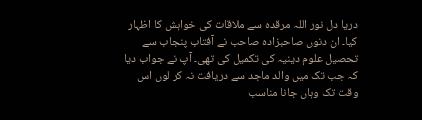دریا دل نور اللہ مرقدہ سے ملاقات کی خواہش کا اظہار کیا۔ ان دنوں صاحبزادہ صاحب نے آفتاب پنجاب سے تحصیل علوم دینیہ کی تکمیل کی تھی۔ آپ نے جواب دیا کہ جب تک میں والد ماجد سے دریافت نہ کر لوں اس وقت تک وہاں جانا مناسب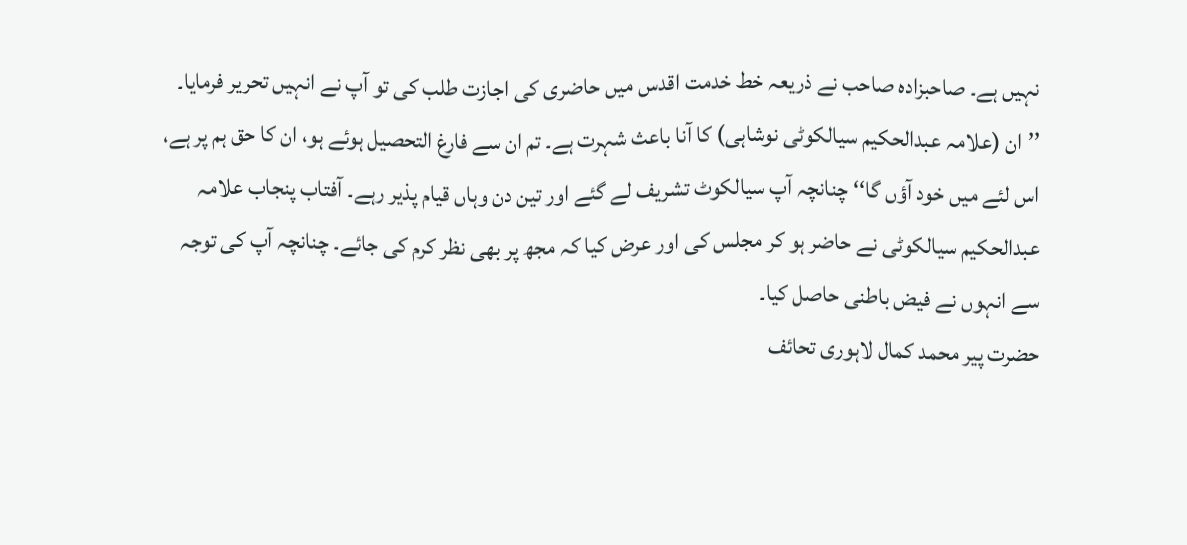نہیں ہے۔ صاحبزادہ صاحب نے ذریعہ خط خدمت اقدس میں حاضری کی اجازت طلب کی تو آپ نے انہیں تحریر فرمایا۔
’’ان (علامہ عبدالحکیم سیالکوٹی نوشاہی) کا آنا باعث شہرت ہے۔ تم ان سے فارغ التحصیل ہوئے ہو، ان کا حق ہم پر ہے، اس لئے میں خود آؤں گا‘‘ چنانچہ آپ سیالکوٹ تشریف لے گئے اور تین دن وہاں قیام پذیر رہے۔ آفتاب پنجاب علامہ عبدالحکیم سیالکوٹی نے حاضر ہو کر مجلس کی اور عرض کیا کہ مجھ پر بھی نظر کرم کی جائے۔ چنانچہ آپ کی توجہ سے انہوں نے فیض باطنی حاصل کیا۔
حضرت پیر محمد کمال لاہوری تحائف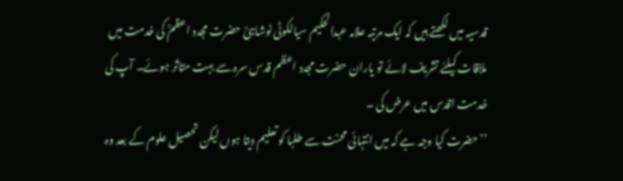قدسیہ میں لکھتے ہیں کہ ایک مرتبہ علامہ عبدالحکیم سیالکوٹی نوشاہیؒ حضرت مجدد اعظمؒ کی خدمت میں ملاقات کیلئے تشریف لائے تو یاران حضرت مجدد اعظم قدس سرہ سے بہت متاثر ہوئے۔ آپ کی خدمت اقدس میں عرض کی ۔
’’ حضرت کیا وجہ ہے کہ میں انتہائی محنت سے طلبا کو تعلیم دیتا ہوں لیکن تحصیل علوم کے بعد وہ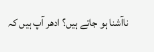ناآشنا ہو جاتے ہیں؟ ادھر آپ ہیں کہ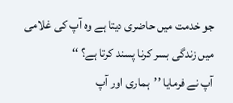جو خدمت میں حاضری دیتا ہے وہ آپ کی غلامی میں زندگی بسر کرنا پسند کرتا ہے؟ ‘‘
آپ نے فرمایا ’’ہماری اور آپ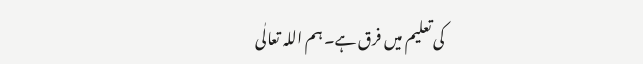کی تعلیم میں فرق ہے۔ ہم اللہ تعالٰی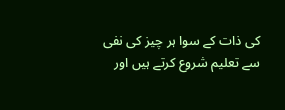کی ذات کے سوا ہر چیز کی نفی سے تعلیم شروع کرتے ہیں اور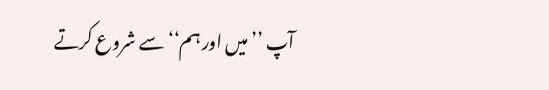آپ ’’میں اور ہم‘‘ سے شروع کرتے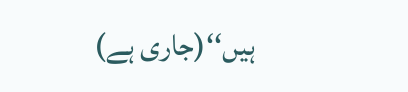ہیں‘‘(جاری ہے)